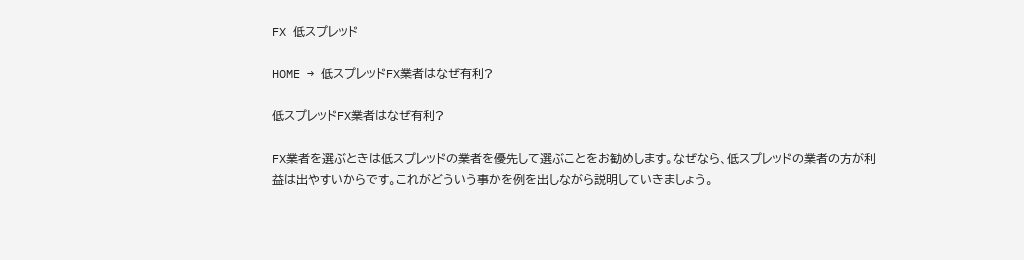FX 低スプレッド

HOME → 低スプレッドFX業者はなぜ有利?

低スプレッドFX業者はなぜ有利?

FX業者を選ぶときは低スプレッドの業者を優先して選ぶことをお勧めします。なぜなら、低スプレッドの業者の方が利益は出やすいからです。これがどういう事かを例を出しながら説明していきましょう。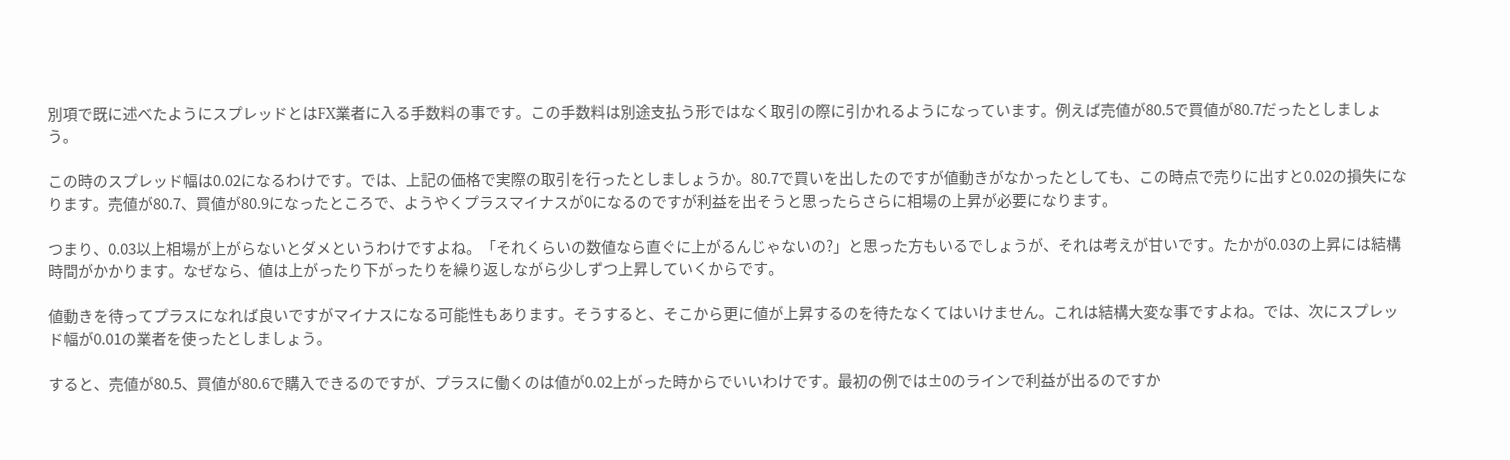別項で既に述べたようにスプレッドとはFX業者に入る手数料の事です。この手数料は別途支払う形ではなく取引の際に引かれるようになっています。例えば売値が80.5で買値が80.7だったとしましょう。

この時のスプレッド幅は0.02になるわけです。では、上記の価格で実際の取引を行ったとしましょうか。80.7で買いを出したのですが値動きがなかったとしても、この時点で売りに出すと0.02の損失になります。売値が80.7、買値が80.9になったところで、ようやくプラスマイナスが0になるのですが利益を出そうと思ったらさらに相場の上昇が必要になります。

つまり、0.03以上相場が上がらないとダメというわけですよね。「それくらいの数値なら直ぐに上がるんじゃないの?」と思った方もいるでしょうが、それは考えが甘いです。たかが0.03の上昇には結構時間がかかります。なぜなら、値は上がったり下がったりを繰り返しながら少しずつ上昇していくからです。

値動きを待ってプラスになれば良いですがマイナスになる可能性もあります。そうすると、そこから更に値が上昇するのを待たなくてはいけません。これは結構大変な事ですよね。では、次にスプレッド幅が0.01の業者を使ったとしましょう。

すると、売値が80.5、買値が80.6で購入できるのですが、プラスに働くのは値が0.02上がった時からでいいわけです。最初の例では±0のラインで利益が出るのですか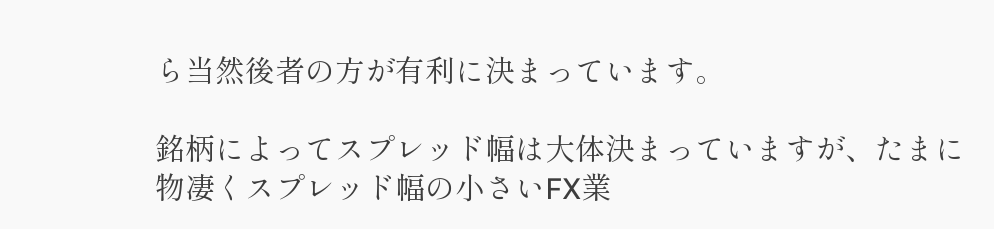ら当然後者の方が有利に決まっています。

銘柄によってスプレッド幅は大体決まっていますが、たまに物凄くスプレッド幅の小さいFX業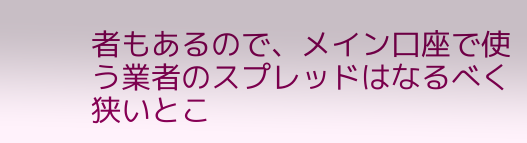者もあるので、メイン口座で使う業者のスプレッドはなるべく狭いとこ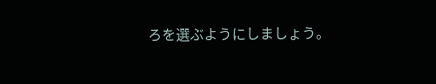ろを選ぶようにしましょう。